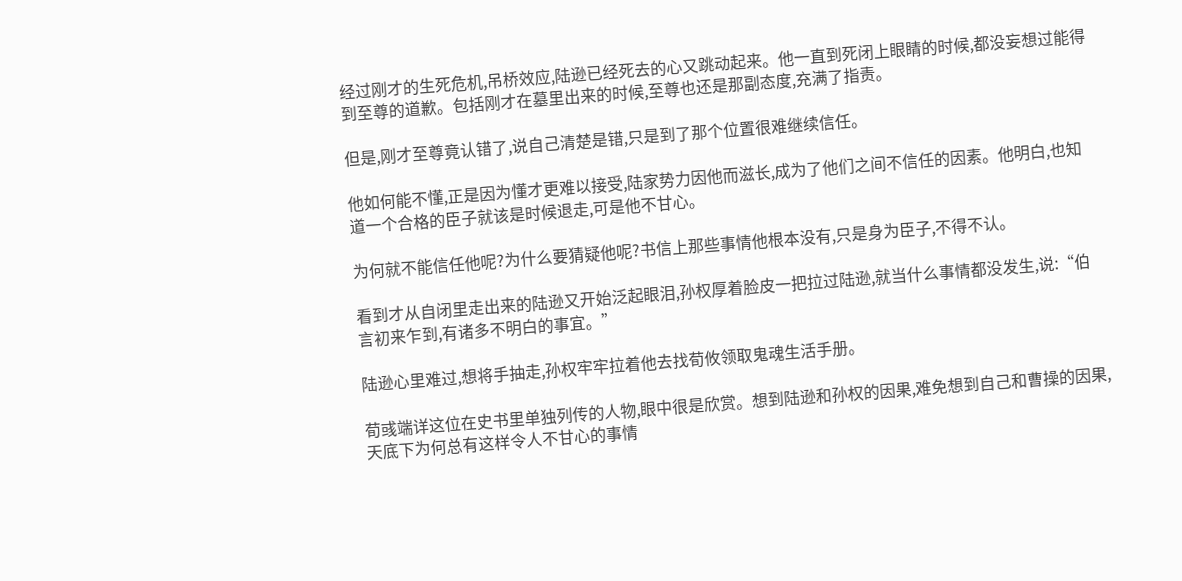经过刚才的生死危机,吊桥效应,陆逊已经死去的心又跳动起来。他一直到死闭上眼睛的时候,都没妄想过能得到至尊的道歉。包括刚才在墓里出来的时候,至尊也还是那副态度,充满了指责。

但是,刚才至尊竟认错了,说自己清楚是错,只是到了那个位置很难继续信任。

他如何能不懂,正是因为懂才更难以接受,陆家势力因他而滋长,成为了他们之间不信任的因素。他明白,也知道一个合格的臣子就该是时候退走,可是他不甘心。

为何就不能信任他呢?为什么要猜疑他呢?书信上那些事情他根本没有,只是身为臣子,不得不认。

看到才从自闭里走出来的陆逊又开始泛起眼泪,孙权厚着脸皮一把拉过陆逊,就当什么事情都没发生,说:“伯言初来乍到,有诸多不明白的事宜。”

陆逊心里难过,想将手抽走,孙权牢牢拉着他去找荀攸领取鬼魂生活手册。

荀彧端详这位在史书里单独列传的人物,眼中很是欣赏。想到陆逊和孙权的因果,难免想到自己和曹操的因果,天底下为何总有这样令人不甘心的事情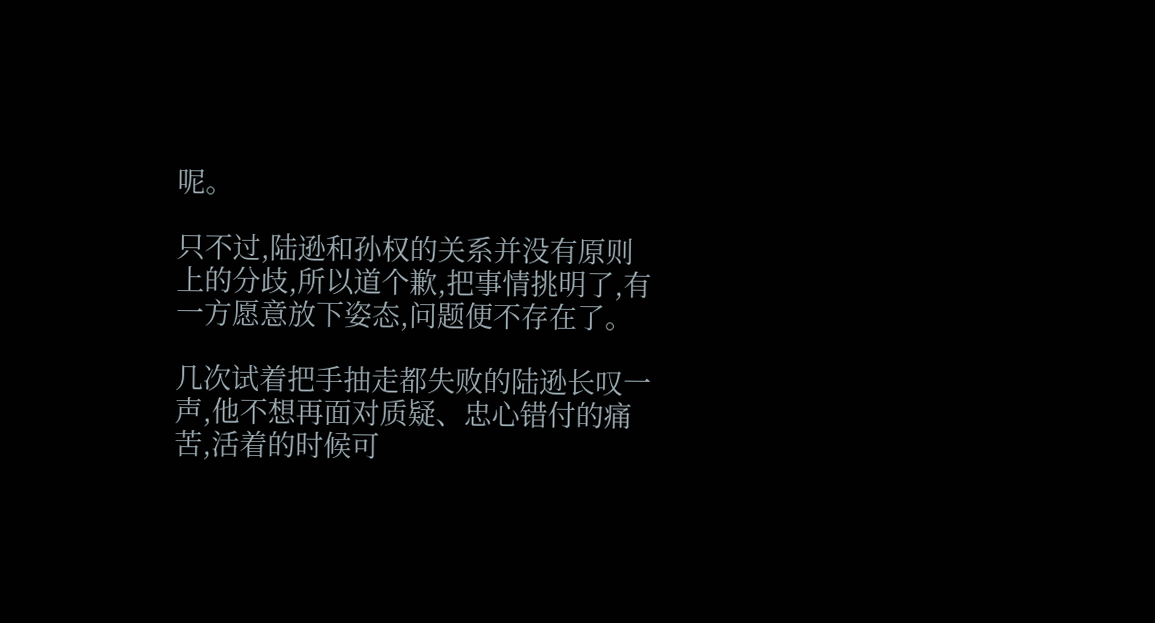呢。

只不过,陆逊和孙权的关系并没有原则上的分歧,所以道个歉,把事情挑明了,有一方愿意放下姿态,问题便不存在了。

几次试着把手抽走都失败的陆逊长叹一声,他不想再面对质疑、忠心错付的痛苦,活着的时候可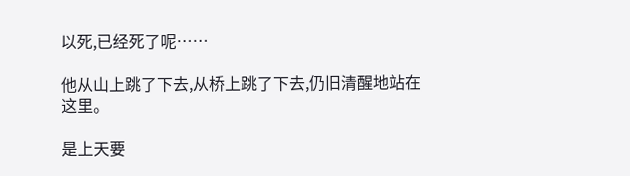以死,已经死了呢……

他从山上跳了下去,从桥上跳了下去,仍旧清醒地站在这里。

是上天要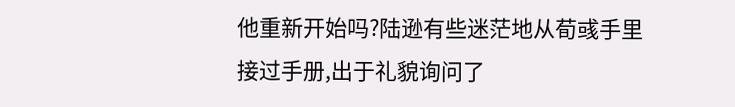他重新开始吗?陆逊有些迷茫地从荀彧手里接过手册,出于礼貌询问了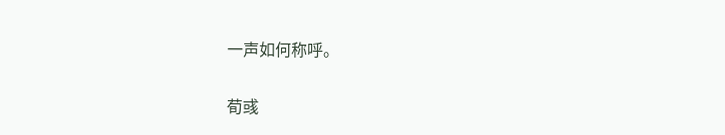一声如何称呼。

荀彧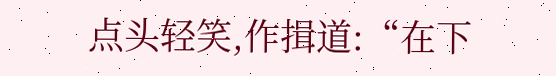点头轻笑,作揖道:“在下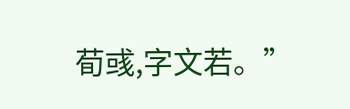荀彧,字文若。”